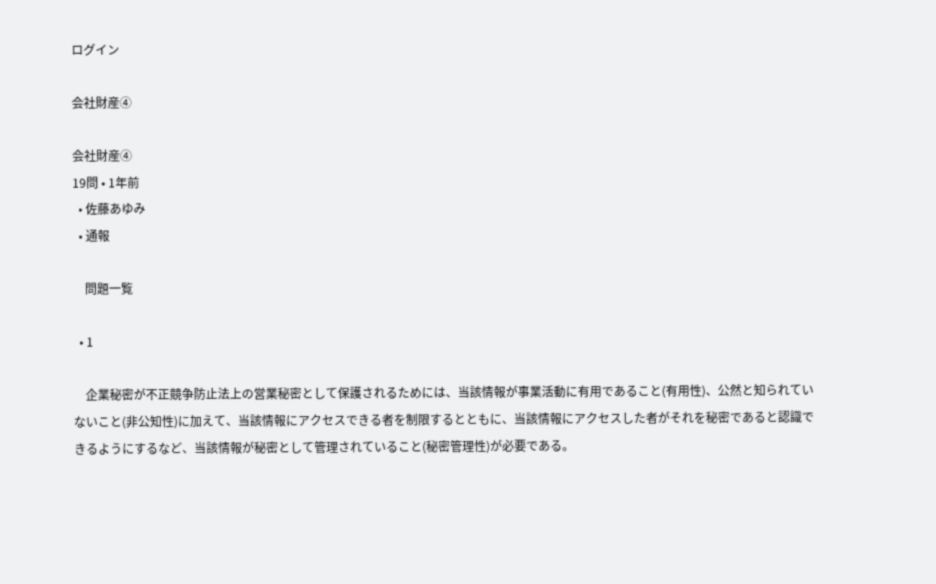ログイン

会社財産④

会社財産④
19問 • 1年前
  • 佐藤あゆみ
  • 通報

    問題一覧

  • 1

    企業秘密が不正競争防止法上の営業秘密として保護されるためには、当該情報が事業活動に有用であること(有用性)、公然と知られていないこと(非公知性)に加えて、当該情報にアクセスできる者を制限するとともに、当該情報にアクセスした者がそれを秘密であると認識できるようにするなど、当該情報が秘密として管理されていること(秘密管理性)が必要である。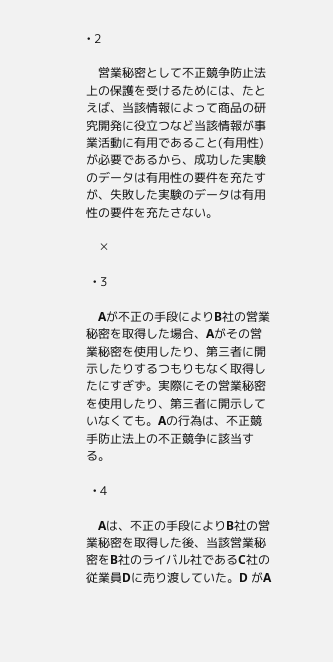• 2

    営業秘密として不正競争防止法上の保護を受けるためには、たとえば、当該情報によって商品の研究開発に役立つなど当該情報が事業活動に有用であること(有用性)が必要であるから、成功した実験のデータは有用性の要件を充たすが、失敗した実験のデータは有用性の要件を充たさない。

    ✕

  • 3

    Aが不正の手段によりB社の営業秘密を取得した場合、Aがその営業秘密を使用したり、第三者に開示したりするつもりもなく取得したにすぎず。実際にその営業秘密を使用したり、第三者に開示していなくても。Aの行為は、不正競手防止法上の不正競争に該当する。

  • 4

    Aは、不正の手段によりB社の営業秘密を取得した後、当該営業秘密をB社のライバル社であるC社の従業員Dに売り渡していた。D がA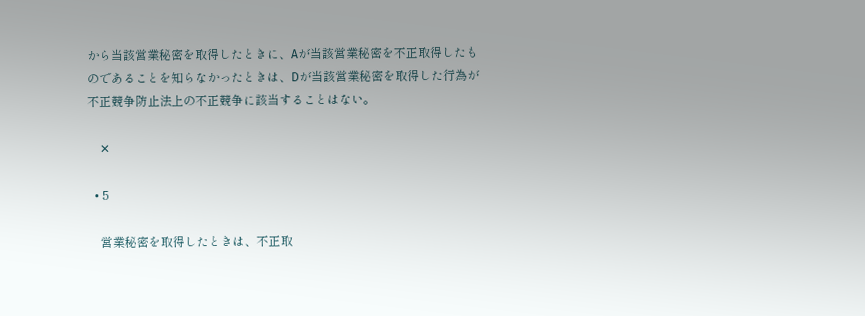から当該営業秘密を取得したときに、Aが当該営業秘密を不正取得したものであることを知らなかったときは、Dが当該営業秘密を取得した行為が不正競争防止法上の不正競争に該当することはない。

    ✕

  • 5

    営業秘密を取得したときは、不正取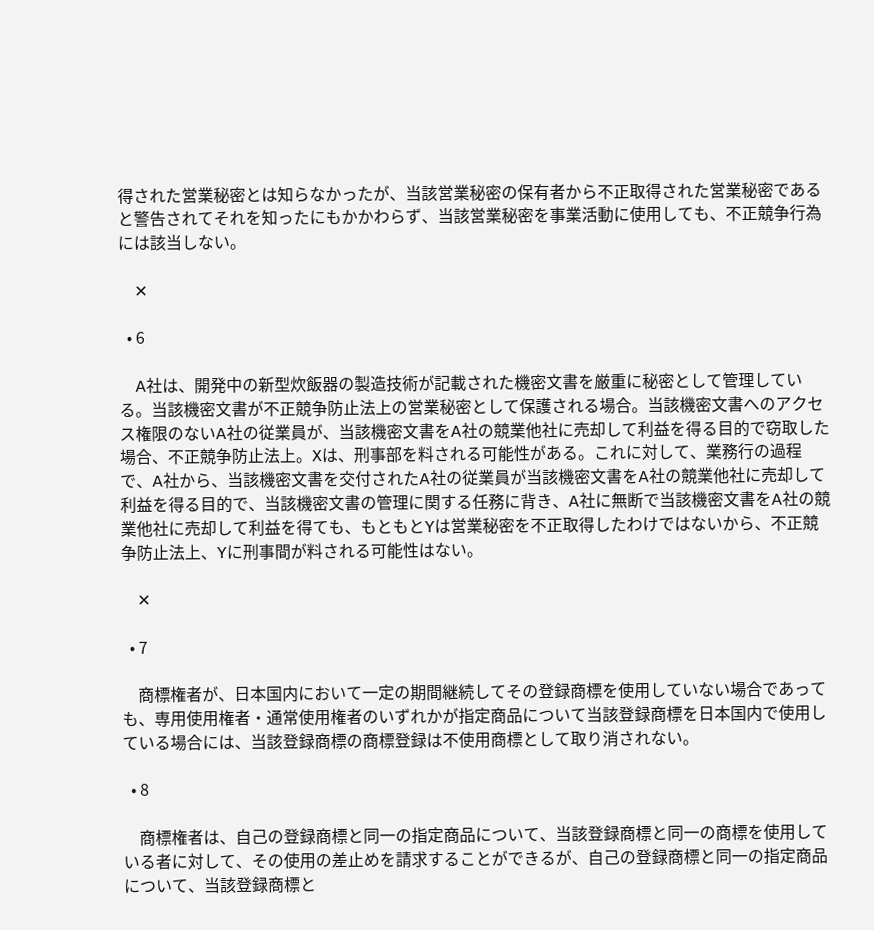得された営業秘密とは知らなかったが、当該営業秘密の保有者から不正取得された営業秘密であると警告されてそれを知ったにもかかわらず、当該営業秘密を事業活動に使用しても、不正競争行為には該当しない。

    ✕

  • 6

    A社は、開発中の新型炊飯器の製造技術が記載された機密文書を厳重に秘密として管理している。当該機密文書が不正競争防止法上の営業秘密として保護される場合。当該機密文書へのアクセス権限のないA社の従業員が、当該機密文書をA社の競業他社に売却して利益を得る目的で窃取した場合、不正競争防止法上。Xは、刑事部を料される可能性がある。これに対して、業務行の過程で、A社から、当該機密文書を交付されたA社の従業員が当該機密文書をA社の競業他社に売却して利益を得る目的で、当該機密文書の管理に関する任務に背き、A社に無断で当該機密文書をA社の競業他社に売却して利益を得ても、もともとYは営業秘密を不正取得したわけではないから、不正競争防止法上、Yに刑事間が料される可能性はない。

    ✕

  • 7

    商標権者が、日本国内において一定の期間継続してその登録商標を使用していない場合であっても、専用使用権者・通常使用権者のいずれかが指定商品について当該登録商標を日本国内で使用している場合には、当該登録商標の商標登録は不使用商標として取り消されない。

  • 8

    商標権者は、自己の登録商標と同一の指定商品について、当該登録商標と同一の商標を使用している者に対して、その使用の差止めを請求することができるが、自己の登録商標と同一の指定商品について、当該登録商標と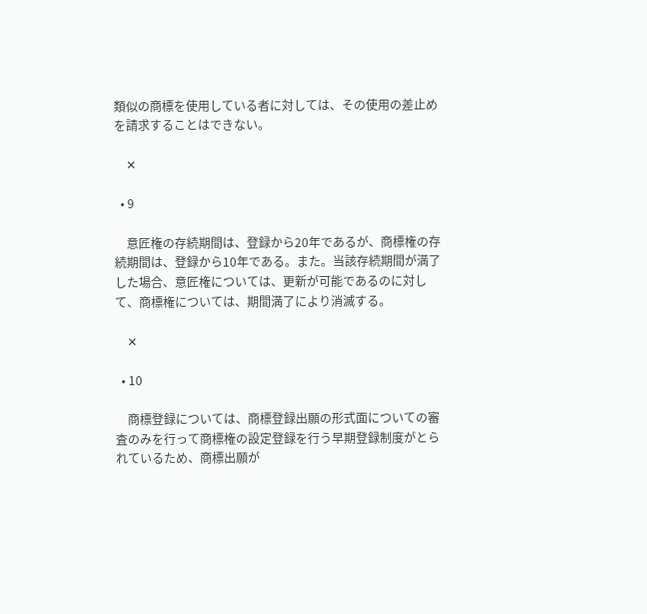類似の商標を使用している者に対しては、その使用の差止めを請求することはできない。

    ✕

  • 9

    意匠権の存続期間は、登録から20年であるが、商標権の存続期間は、登録から10年である。また。当該存続期間が満了した場合、意匠権については、更新が可能であるのに対して、商標権については、期間満了により消滅する。

    ✕

  • 10

    商標登録については、商標登録出願の形式面についての審査のみを行って商標権の設定登録を行う早期登録制度がとられているため、商標出願が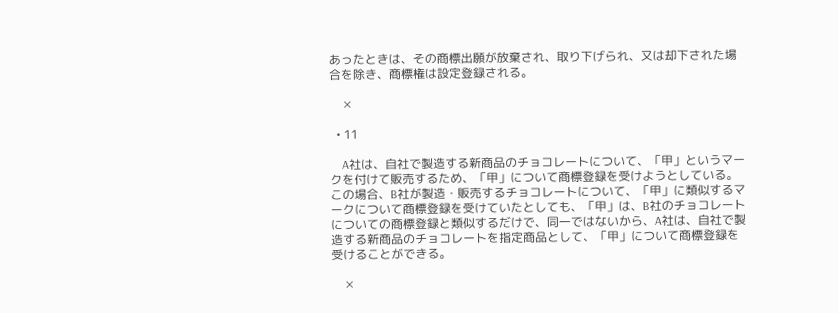あったときは、その商標出願が放棄され、取り下げられ、又は却下された場合を除き、商標権は設定登録される。

    ✕

  • 11

    A社は、自社で製造する新商品のチョコレートについて、「甲」というマークを付けて販売するため、「甲」について商標登録を受けようとしている。この場合、B社が製造・販売するチョコレートについて、「甲」に類似するマークについて商標登録を受けていたとしても、「甲」は、B社のチョコレートについての商標登録と類似するだけで、同一ではないから、A社は、自社で製造する新商品のチョコレートを指定商品として、「甲」について商標登録を受けることができる。

    ✕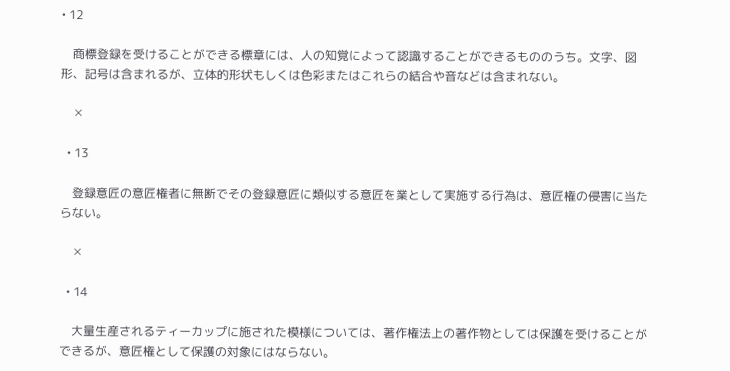• 12

    商標登録を受けることができる標章には、人の知覚によって認識することができるもののうち。文字、図形、記号は含まれるが、立体的形状もしくは色彩またはこれらの結合や音などは含まれない。

    ✕

  • 13

    登録意匠の意匠権者に無断でその登録意匠に類似する意匠を業として実施する行為は、意匠権の侵害に当たらない。

    ✕

  • 14

    大量生産されるティーカップに施された模様については、著作権法上の著作物としては保護を受けることができるが、意匠権として保護の対象にはならない。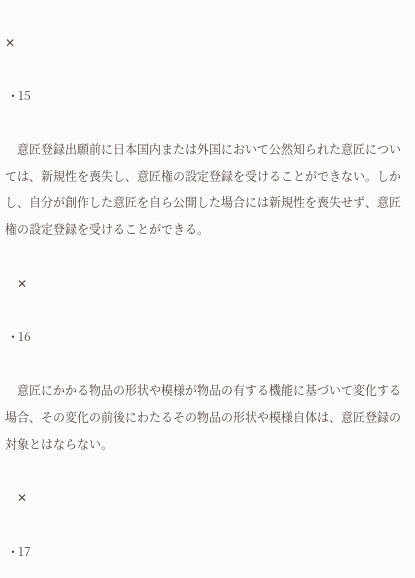✕

  • 15

    意匠登録出願前に日本国内または外国において公然知られた意匠については、新規性を喪失し、意匠権の設定登録を受けることができない。しかし、自分が創作した意匠を自ら公開した場合には新規性を喪失せず、意匠権の設定登録を受けることができる。

    ✕

  • 16

    意匠にかかる物品の形状や模様が物品の有する機能に基づいて変化する場合、その変化の前後にわたるその物品の形状や模様自体は、意匠登録の対象とはならない。

    ✕

  • 17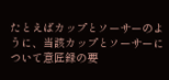たとえばカップとソーサーのように、当該カップとソーサーについて意匠録の要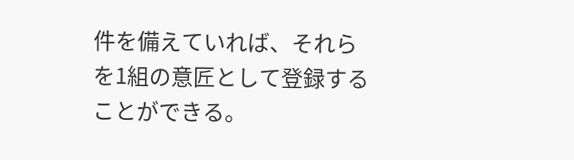件を備えていれば、それらを1組の意匠として登録することができる。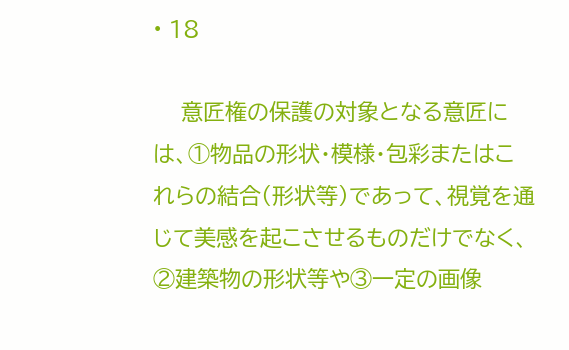• 18

    意匠権の保護の対象となる意匠には、①物品の形状・模様・包彩またはこれらの結合(形状等)であって、視覚を通じて美感を起こさせるものだけでなく、②建築物の形状等や③一定の画像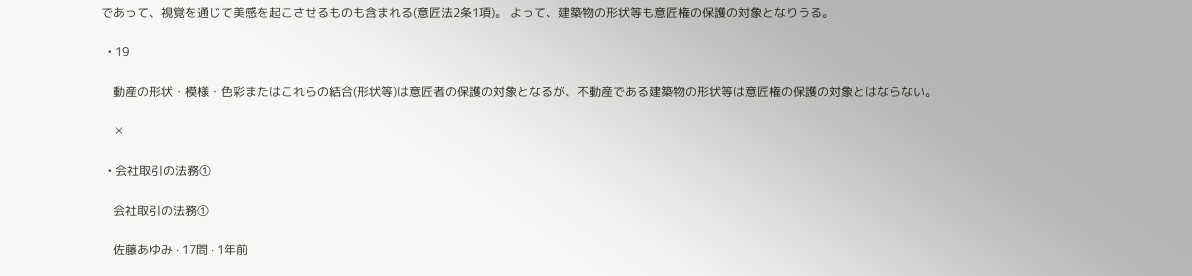であって、視覚を通じて美感を起こさせるものも含まれる(意匠法2条1項)。 よって、建築物の形状等も意匠権の保護の対象となりうる。

  • 19

    動産の形状・模様・色彩またはこれらの結合(形状等)は意匠者の保護の対象となるが、不動産である建築物の形状等は意匠権の保護の対象とはならない。

    ✕

  • 会社取引の法務①

    会社取引の法務①

    佐藤あゆみ · 17問 · 1年前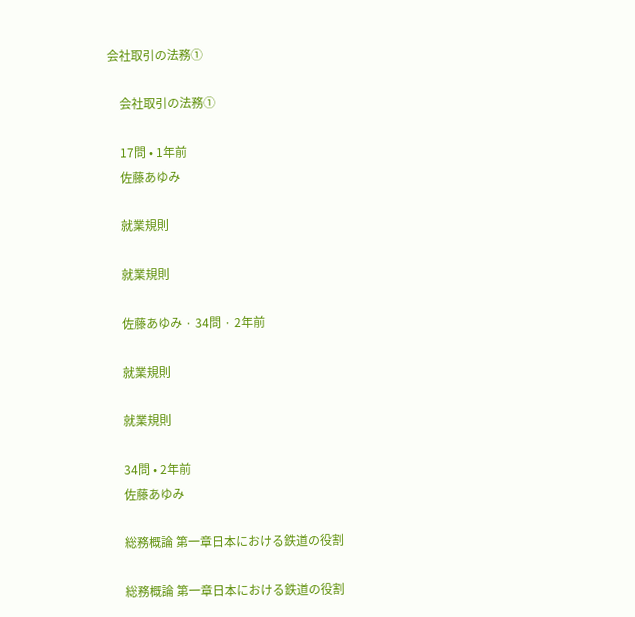会社取引の法務①

    会社取引の法務①

    17問 • 1年前
    佐藤あゆみ

    就業規則

    就業規則

    佐藤あゆみ · 34問 · 2年前

    就業規則

    就業規則

    34問 • 2年前
    佐藤あゆみ

    総務概論 第一章日本における鉄道の役割

    総務概論 第一章日本における鉄道の役割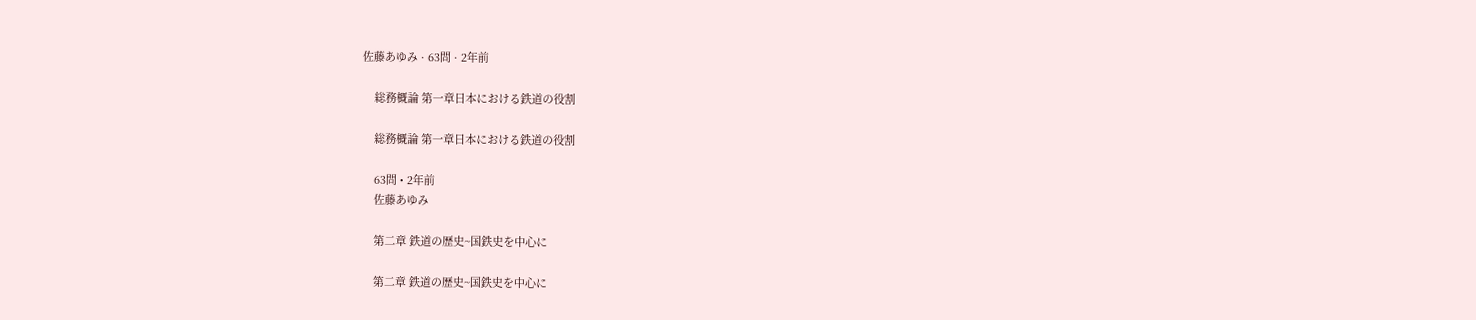佐藤あゆみ · 63問 · 2年前

    総務概論 第一章日本における鉄道の役割

    総務概論 第一章日本における鉄道の役割

    63問 • 2年前
    佐藤あゆみ

    第二章 鉄道の歴史~国鉄史を中心に

    第二章 鉄道の歴史~国鉄史を中心に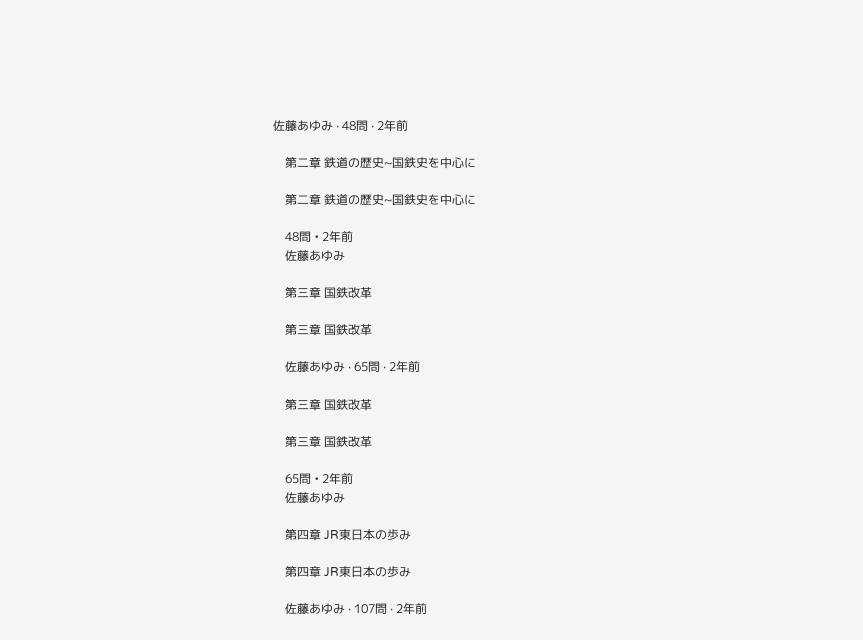佐藤あゆみ · 48問 · 2年前

    第二章 鉄道の歴史~国鉄史を中心に

    第二章 鉄道の歴史~国鉄史を中心に

    48問 • 2年前
    佐藤あゆみ

    第三章 国鉄改革

    第三章 国鉄改革

    佐藤あゆみ · 65問 · 2年前

    第三章 国鉄改革

    第三章 国鉄改革

    65問 • 2年前
    佐藤あゆみ

    第四章 JR東日本の歩み

    第四章 JR東日本の歩み

    佐藤あゆみ · 107問 · 2年前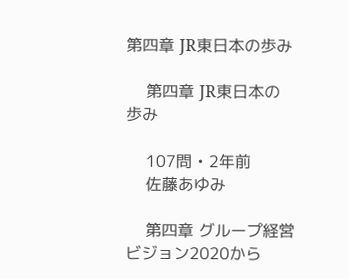第四章 JR東日本の歩み

    第四章 JR東日本の歩み

    107問 • 2年前
    佐藤あゆみ

    第四章 グループ経営ビジョン2020から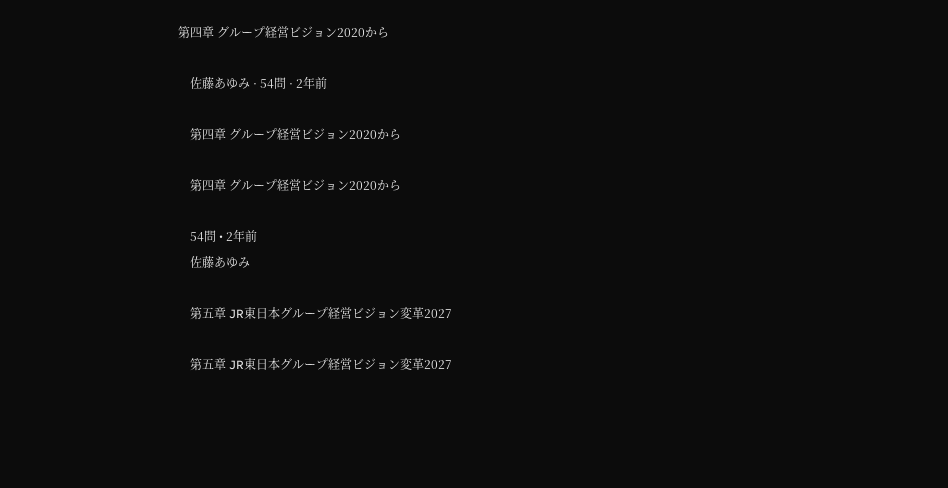第四章 グループ経営ビジョン2020から

    佐藤あゆみ · 54問 · 2年前

    第四章 グループ経営ビジョン2020から

    第四章 グループ経営ビジョン2020から

    54問 • 2年前
    佐藤あゆみ

    第五章 JR東日本グループ経営ビジョン変革2027

    第五章 JR東日本グループ経営ビジョン変革2027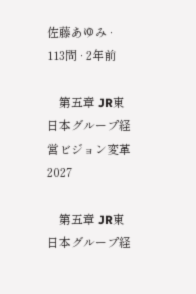佐藤あゆみ · 113問 · 2年前

    第五章 JR東日本グループ経営ビジョン変革2027

    第五章 JR東日本グループ経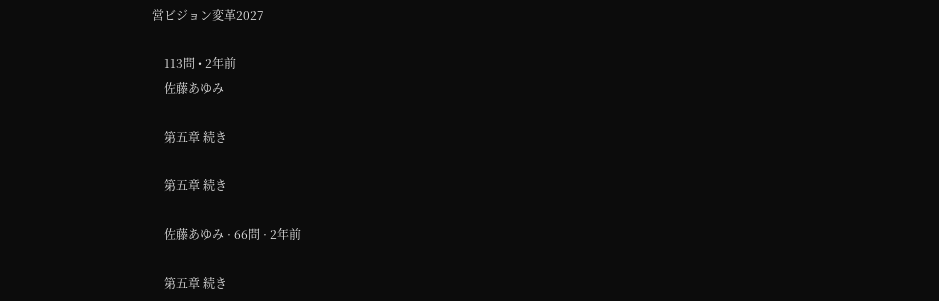営ビジョン変革2027

    113問 • 2年前
    佐藤あゆみ

    第五章 続き

    第五章 続き

    佐藤あゆみ · 66問 · 2年前

    第五章 続き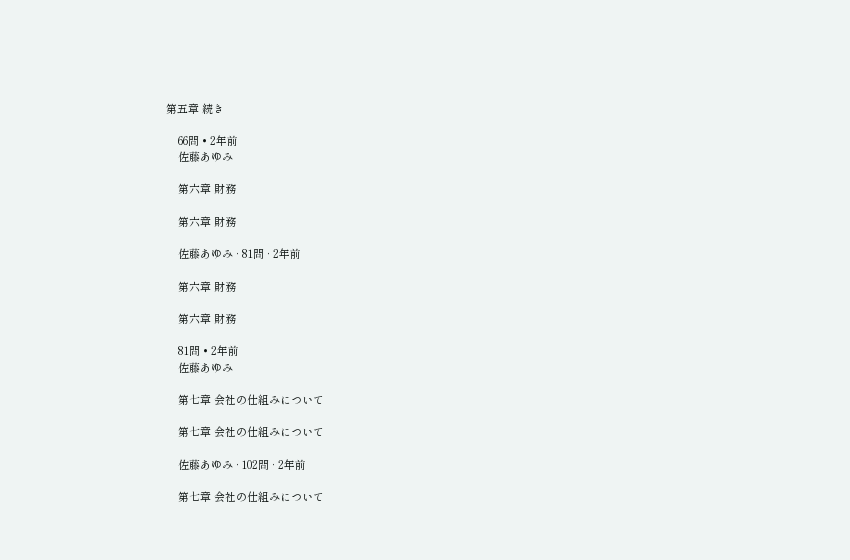第五章 続き

    66問 • 2年前
    佐藤あゆみ

    第六章 財務

    第六章 財務

    佐藤あゆみ · 81問 · 2年前

    第六章 財務

    第六章 財務

    81問 • 2年前
    佐藤あゆみ

    第七章 会社の仕組みについて

    第七章 会社の仕組みについて

    佐藤あゆみ · 102問 · 2年前

    第七章 会社の仕組みについて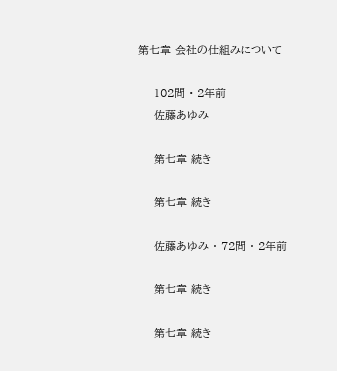第七章 会社の仕組みについて

    102問 • 2年前
    佐藤あゆみ

    第七章 続き

    第七章 続き

    佐藤あゆみ · 72問 · 2年前

    第七章 続き

    第七章 続き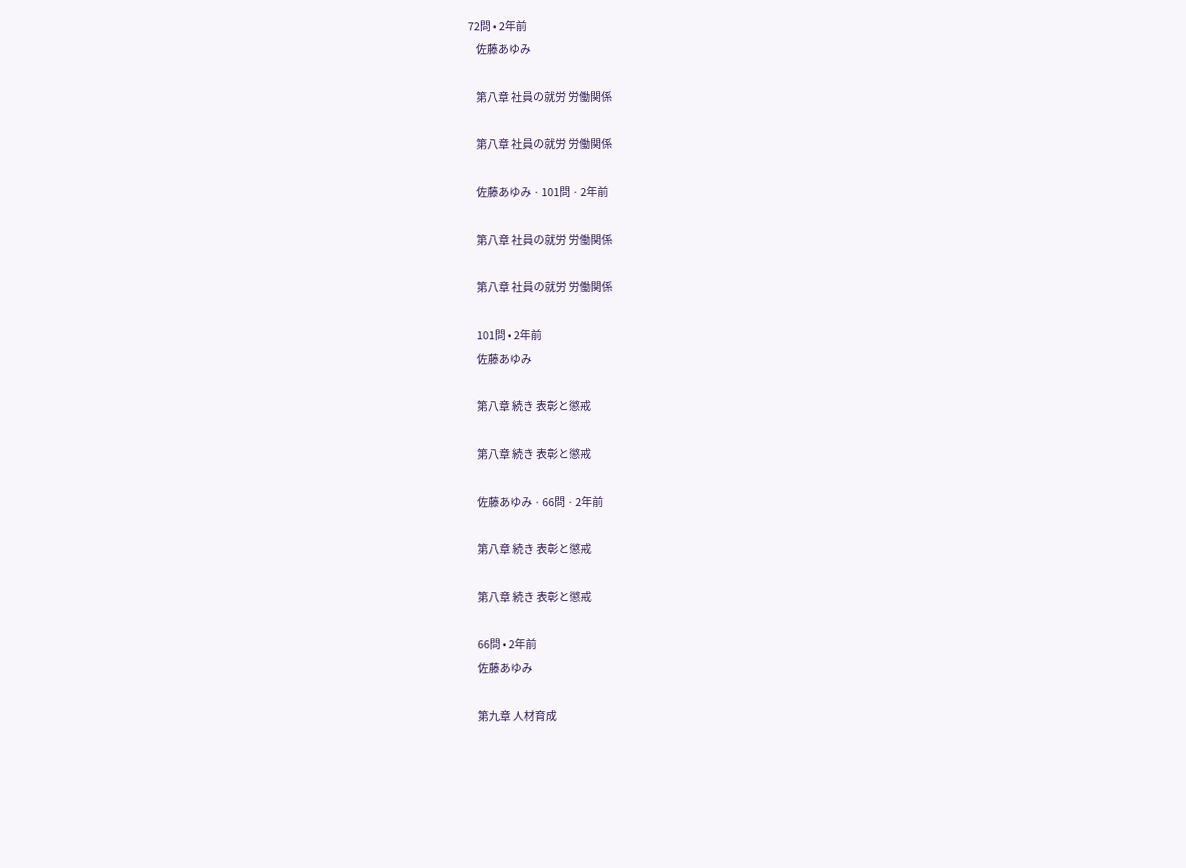72問 • 2年前
    佐藤あゆみ

    第八章 社員の就労 労働関係

    第八章 社員の就労 労働関係

    佐藤あゆみ · 101問 · 2年前

    第八章 社員の就労 労働関係

    第八章 社員の就労 労働関係

    101問 • 2年前
    佐藤あゆみ

    第八章 続き 表彰と懲戒

    第八章 続き 表彰と懲戒

    佐藤あゆみ · 66問 · 2年前

    第八章 続き 表彰と懲戒

    第八章 続き 表彰と懲戒

    66問 • 2年前
    佐藤あゆみ

    第九章 人材育成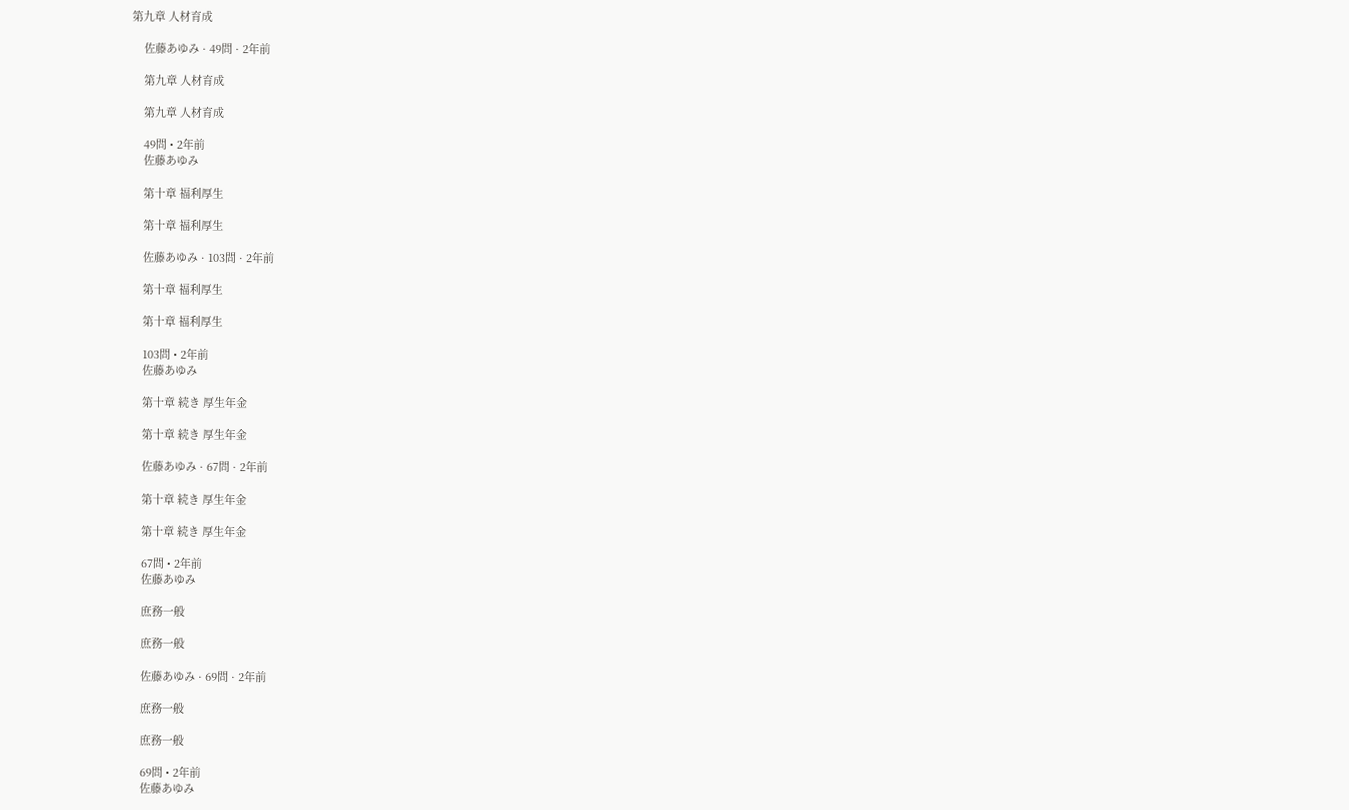第九章 人材育成

    佐藤あゆみ · 49問 · 2年前

    第九章 人材育成

    第九章 人材育成

    49問 • 2年前
    佐藤あゆみ

    第十章 福利厚生

    第十章 福利厚生

    佐藤あゆみ · 103問 · 2年前

    第十章 福利厚生

    第十章 福利厚生

    103問 • 2年前
    佐藤あゆみ

    第十章 続き 厚生年金

    第十章 続き 厚生年金

    佐藤あゆみ · 67問 · 2年前

    第十章 続き 厚生年金

    第十章 続き 厚生年金

    67問 • 2年前
    佐藤あゆみ

    庶務一般

    庶務一般

    佐藤あゆみ · 69問 · 2年前

    庶務一般

    庶務一般

    69問 • 2年前
    佐藤あゆみ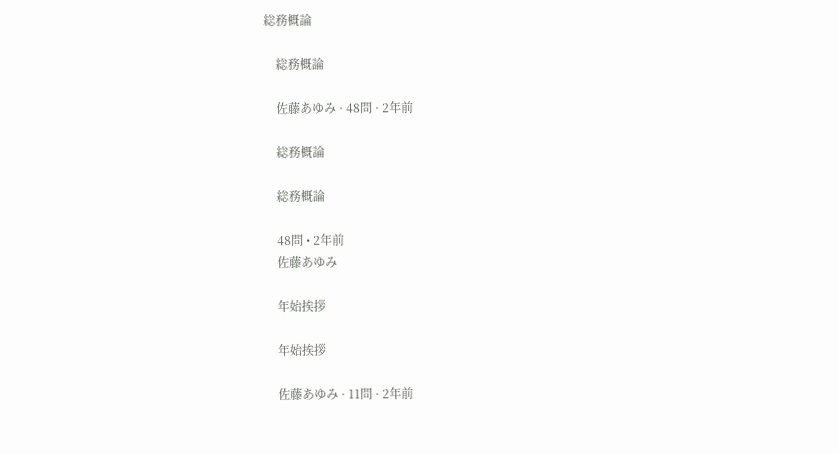総務概論

    総務概論

    佐藤あゆみ · 48問 · 2年前

    総務概論

    総務概論

    48問 • 2年前
    佐藤あゆみ

    年始挨拶

    年始挨拶

    佐藤あゆみ · 11問 · 2年前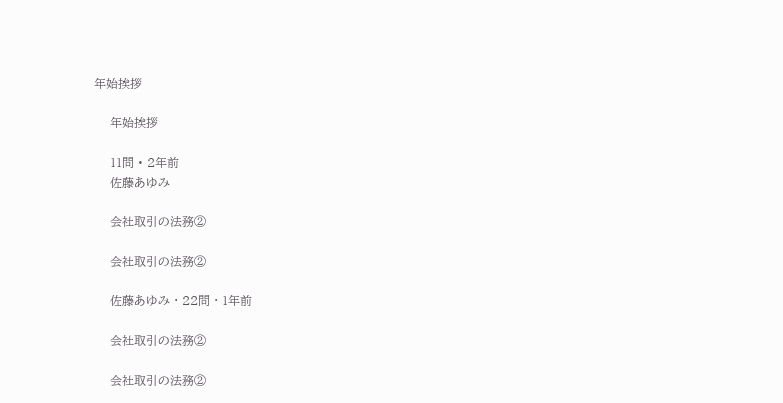年始挨拶

    年始挨拶

    11問 • 2年前
    佐藤あゆみ

    会社取引の法務②

    会社取引の法務②

    佐藤あゆみ · 22問 · 1年前

    会社取引の法務②

    会社取引の法務②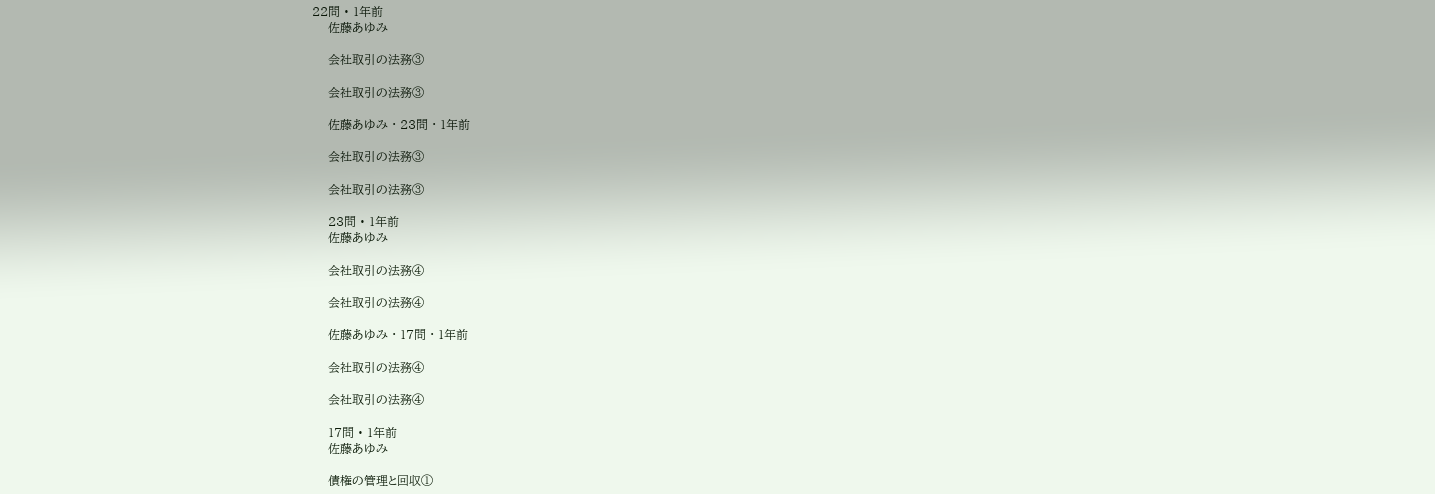22問 • 1年前
    佐藤あゆみ

    会社取引の法務③

    会社取引の法務③

    佐藤あゆみ · 23問 · 1年前

    会社取引の法務③

    会社取引の法務③

    23問 • 1年前
    佐藤あゆみ

    会社取引の法務④

    会社取引の法務④

    佐藤あゆみ · 17問 · 1年前

    会社取引の法務④

    会社取引の法務④

    17問 • 1年前
    佐藤あゆみ

    債権の管理と回収①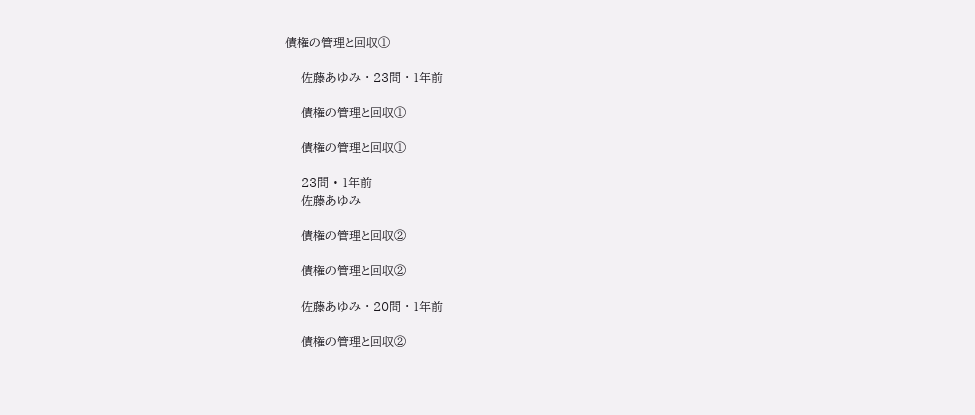債権の管理と回収①

    佐藤あゆみ · 23問 · 1年前

    債権の管理と回収①

    債権の管理と回収①

    23問 • 1年前
    佐藤あゆみ

    債権の管理と回収②

    債権の管理と回収②

    佐藤あゆみ · 20問 · 1年前

    債権の管理と回収②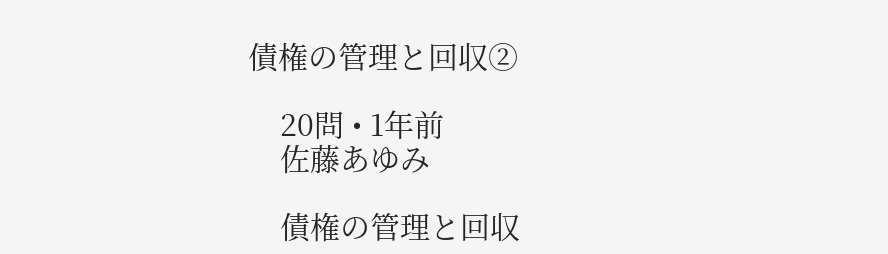債権の管理と回収②

    20問 • 1年前
    佐藤あゆみ

    債権の管理と回収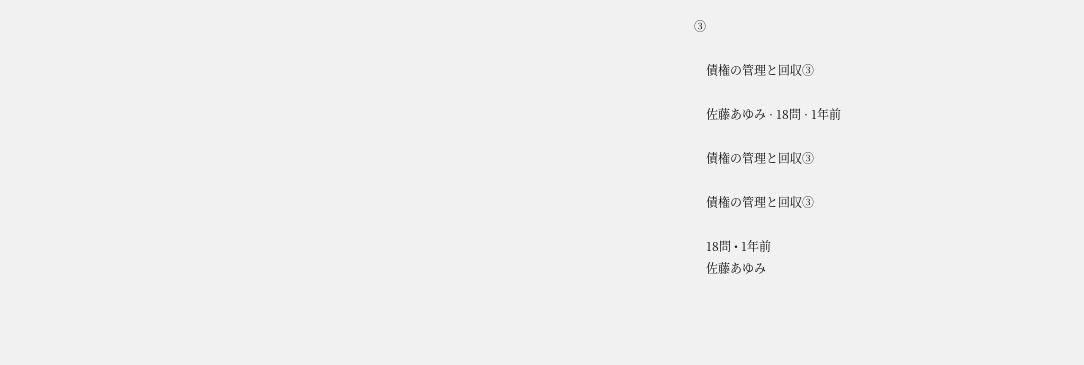③

    債権の管理と回収③

    佐藤あゆみ · 18問 · 1年前

    債権の管理と回収③

    債権の管理と回収③

    18問 • 1年前
    佐藤あゆみ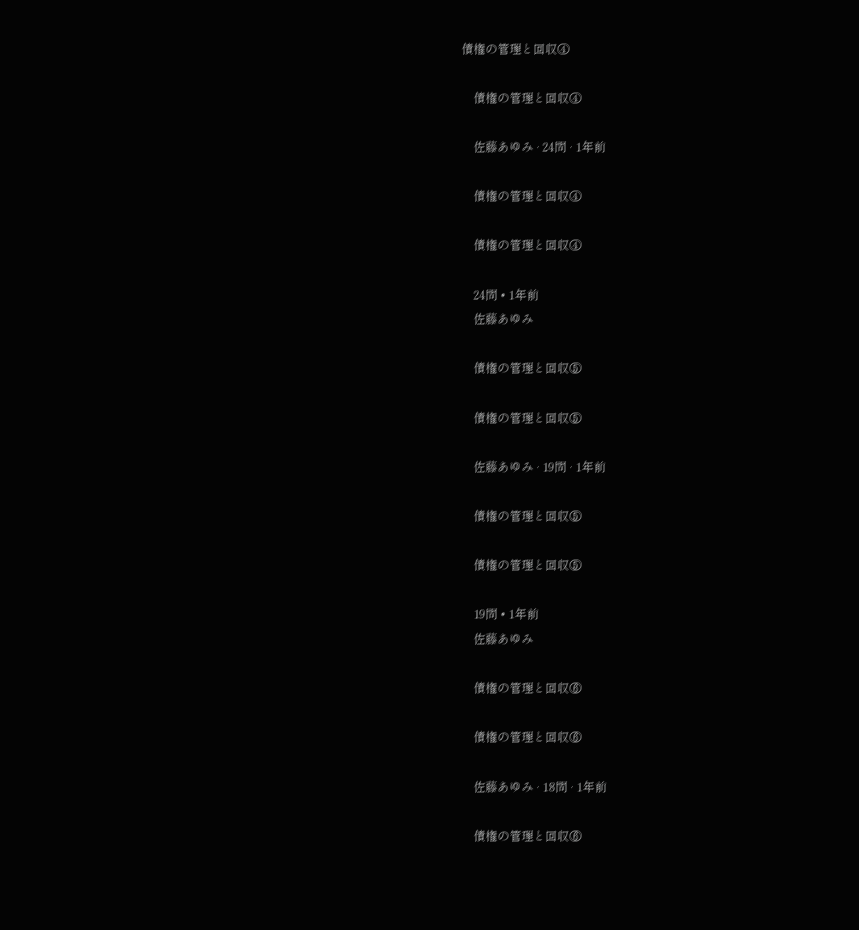債権の管理と回収④

    債権の管理と回収④

    佐藤あゆみ · 24問 · 1年前

    債権の管理と回収④

    債権の管理と回収④

    24問 • 1年前
    佐藤あゆみ

    債権の管理と回収⑤

    債権の管理と回収⑤

    佐藤あゆみ · 19問 · 1年前

    債権の管理と回収⑤

    債権の管理と回収⑤

    19問 • 1年前
    佐藤あゆみ

    債権の管理と回収⑥

    債権の管理と回収⑥

    佐藤あゆみ · 18問 · 1年前

    債権の管理と回収⑥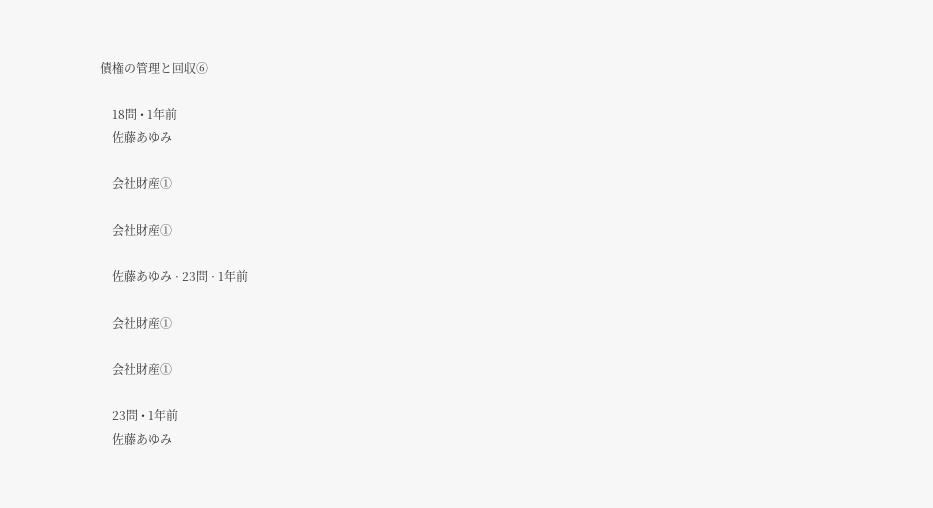債権の管理と回収⑥

    18問 • 1年前
    佐藤あゆみ

    会社財産①

    会社財産①

    佐藤あゆみ · 23問 · 1年前

    会社財産①

    会社財産①

    23問 • 1年前
    佐藤あゆみ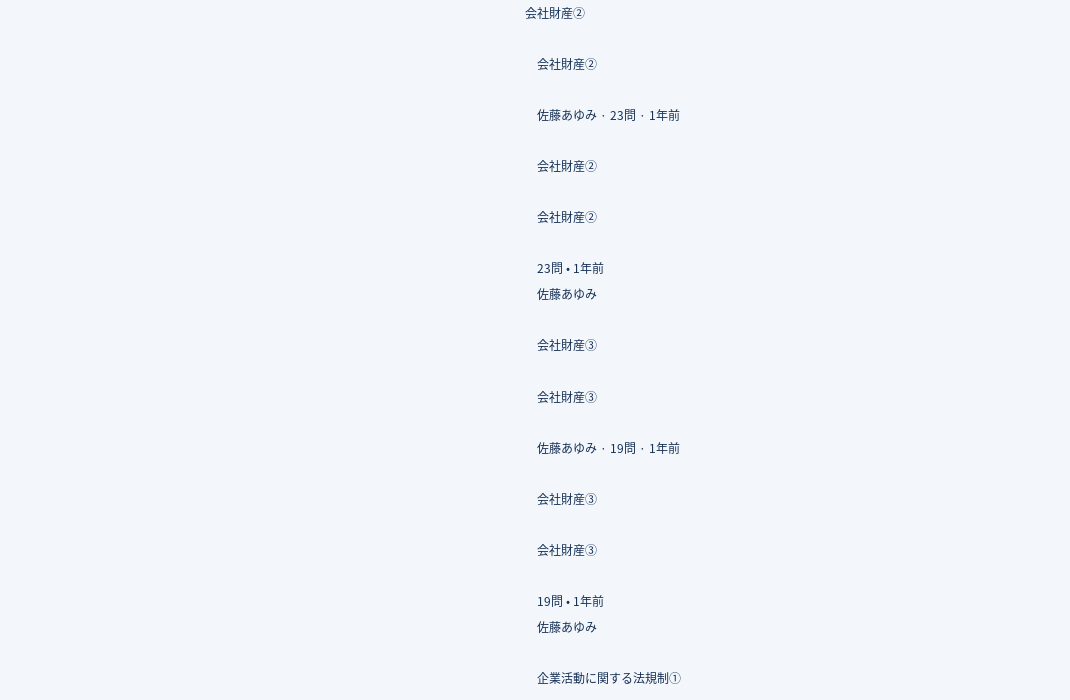会社財産②

    会社財産②

    佐藤あゆみ · 23問 · 1年前

    会社財産②

    会社財産②

    23問 • 1年前
    佐藤あゆみ

    会社財産③

    会社財産③

    佐藤あゆみ · 19問 · 1年前

    会社財産③

    会社財産③

    19問 • 1年前
    佐藤あゆみ

    企業活動に関する法規制①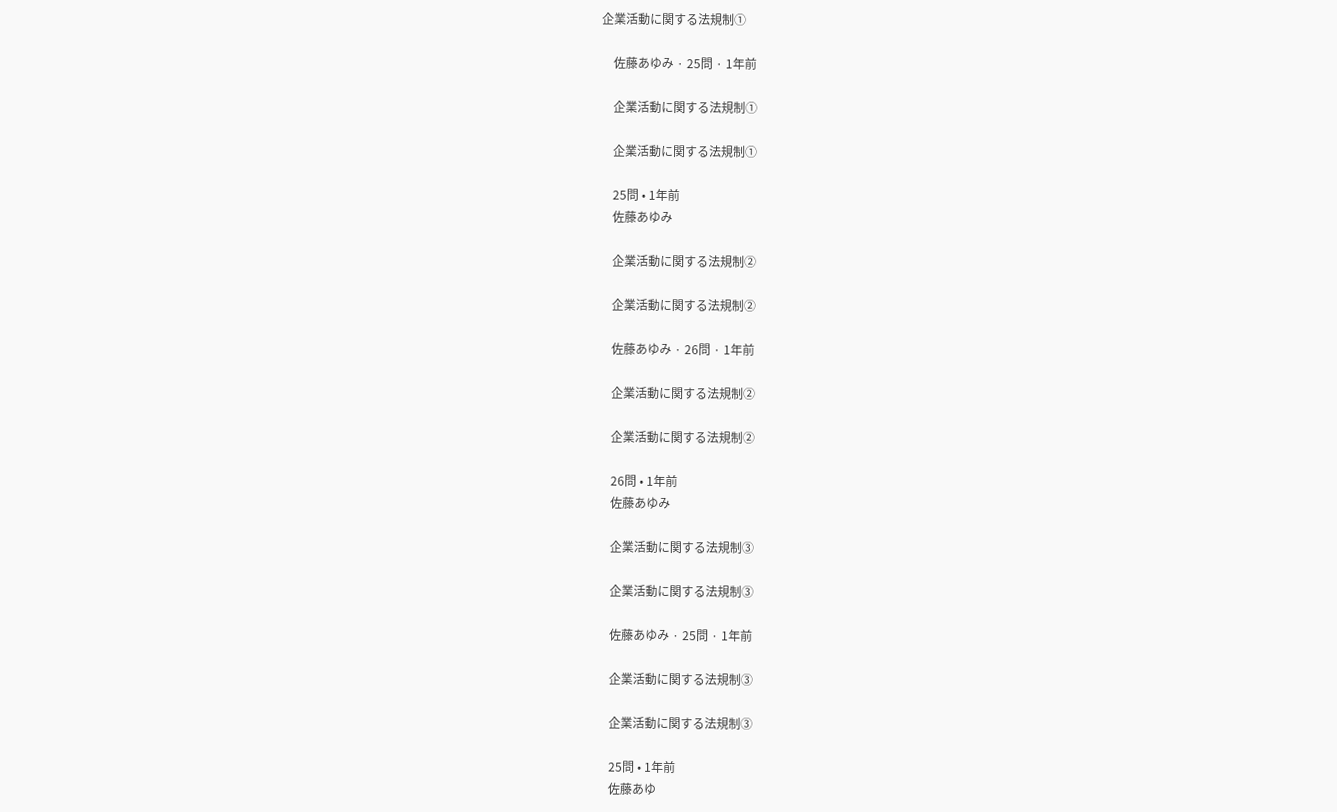企業活動に関する法規制①

    佐藤あゆみ · 25問 · 1年前

    企業活動に関する法規制①

    企業活動に関する法規制①

    25問 • 1年前
    佐藤あゆみ

    企業活動に関する法規制②

    企業活動に関する法規制②

    佐藤あゆみ · 26問 · 1年前

    企業活動に関する法規制②

    企業活動に関する法規制②

    26問 • 1年前
    佐藤あゆみ

    企業活動に関する法規制③

    企業活動に関する法規制③

    佐藤あゆみ · 25問 · 1年前

    企業活動に関する法規制③

    企業活動に関する法規制③

    25問 • 1年前
    佐藤あゆ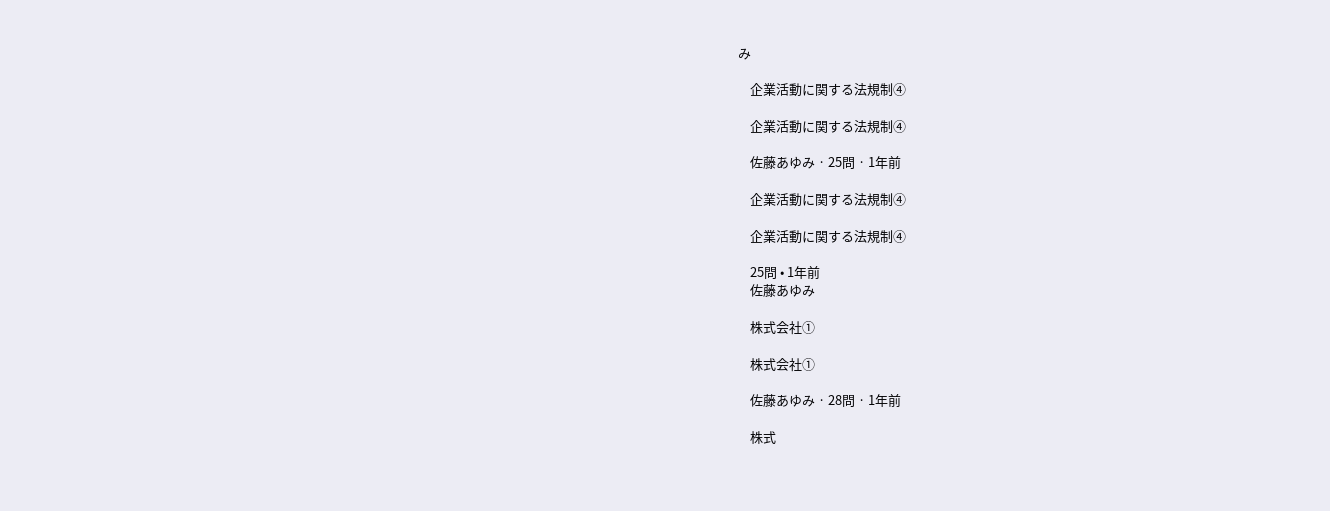み

    企業活動に関する法規制④

    企業活動に関する法規制④

    佐藤あゆみ · 25問 · 1年前

    企業活動に関する法規制④

    企業活動に関する法規制④

    25問 • 1年前
    佐藤あゆみ

    株式会社①

    株式会社①

    佐藤あゆみ · 28問 · 1年前

    株式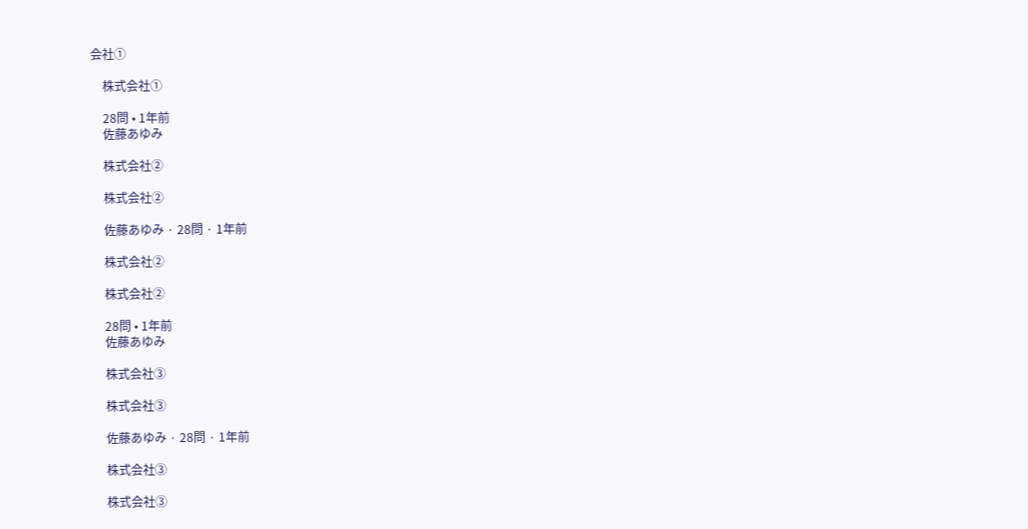会社①

    株式会社①

    28問 • 1年前
    佐藤あゆみ

    株式会社②

    株式会社②

    佐藤あゆみ · 28問 · 1年前

    株式会社②

    株式会社②

    28問 • 1年前
    佐藤あゆみ

    株式会社③

    株式会社③

    佐藤あゆみ · 28問 · 1年前

    株式会社③

    株式会社③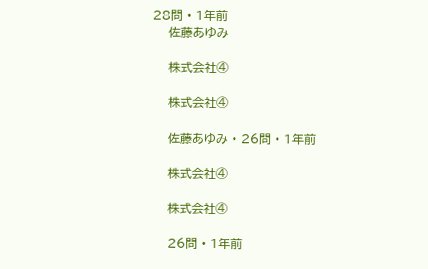28問 • 1年前
    佐藤あゆみ

    株式会社④

    株式会社④

    佐藤あゆみ · 26問 · 1年前

    株式会社④

    株式会社④

    26問 • 1年前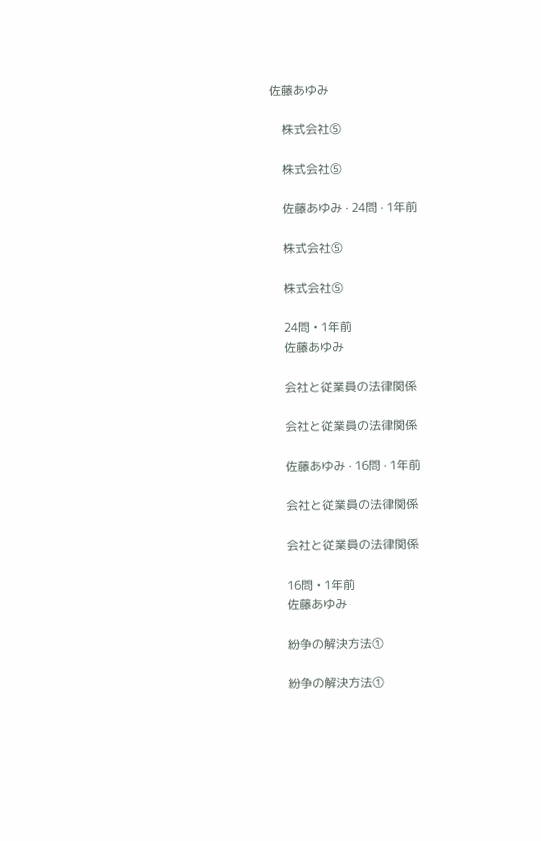佐藤あゆみ

    株式会社⑤

    株式会社⑤

    佐藤あゆみ · 24問 · 1年前

    株式会社⑤

    株式会社⑤

    24問 • 1年前
    佐藤あゆみ

    会社と従業員の法律関係

    会社と従業員の法律関係

    佐藤あゆみ · 16問 · 1年前

    会社と従業員の法律関係

    会社と従業員の法律関係

    16問 • 1年前
    佐藤あゆみ

    紛争の解決方法①

    紛争の解決方法①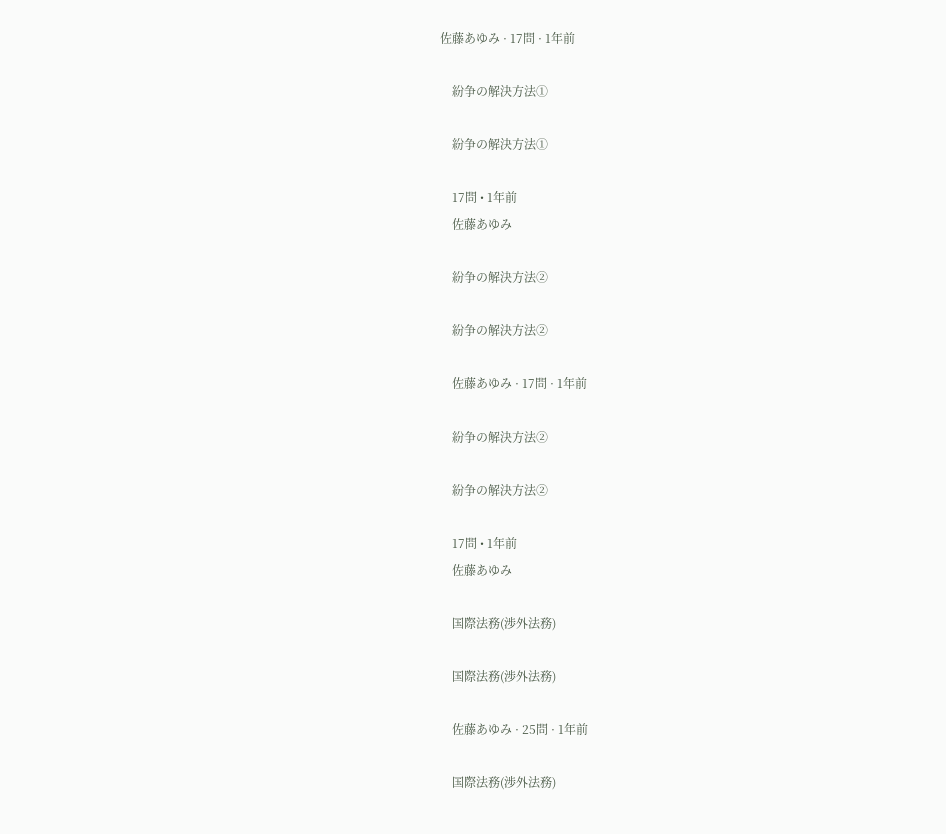佐藤あゆみ · 17問 · 1年前

    紛争の解決方法①

    紛争の解決方法①

    17問 • 1年前
    佐藤あゆみ

    紛争の解決方法②

    紛争の解決方法②

    佐藤あゆみ · 17問 · 1年前

    紛争の解決方法②

    紛争の解決方法②

    17問 • 1年前
    佐藤あゆみ

    国際法務(渉外法務)

    国際法務(渉外法務)

    佐藤あゆみ · 25問 · 1年前

    国際法務(渉外法務)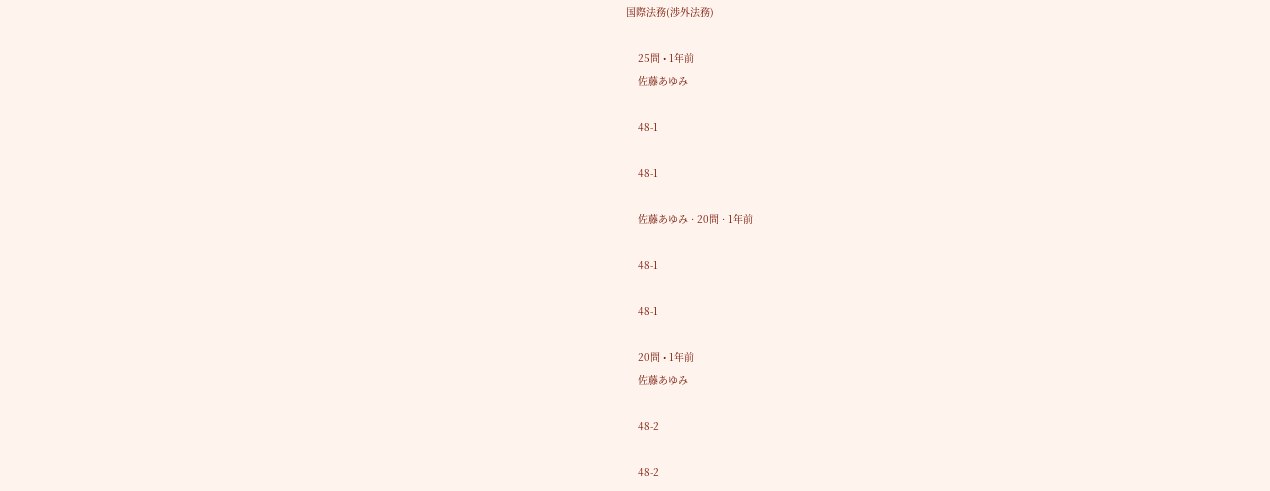国際法務(渉外法務)

    25問 • 1年前
    佐藤あゆみ

    48-1

    48-1

    佐藤あゆみ · 20問 · 1年前

    48-1

    48-1

    20問 • 1年前
    佐藤あゆみ

    48-2

    48-2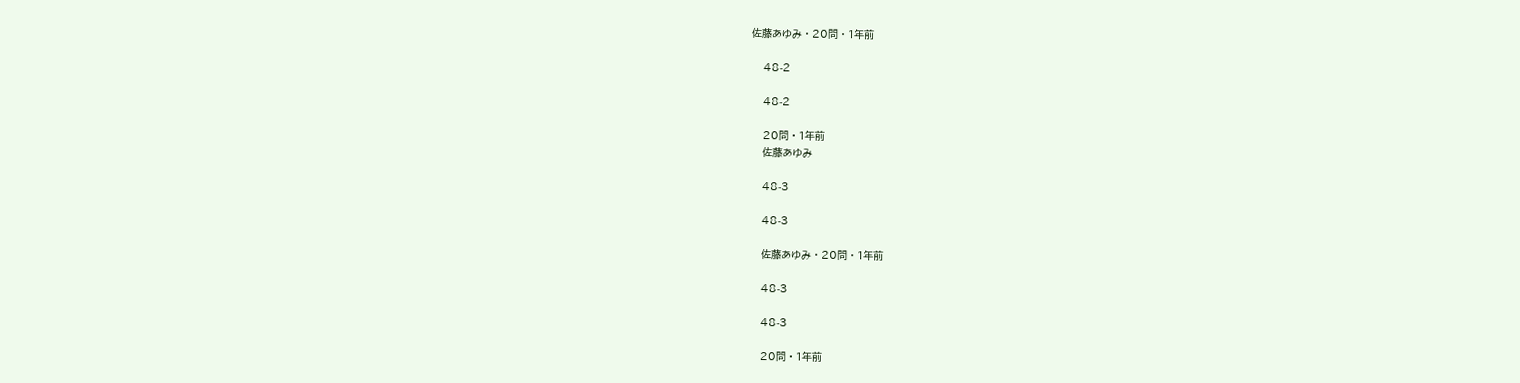佐藤あゆみ · 20問 · 1年前

    48-2

    48-2

    20問 • 1年前
    佐藤あゆみ

    48-3

    48-3

    佐藤あゆみ · 20問 · 1年前

    48-3

    48-3

    20問 • 1年前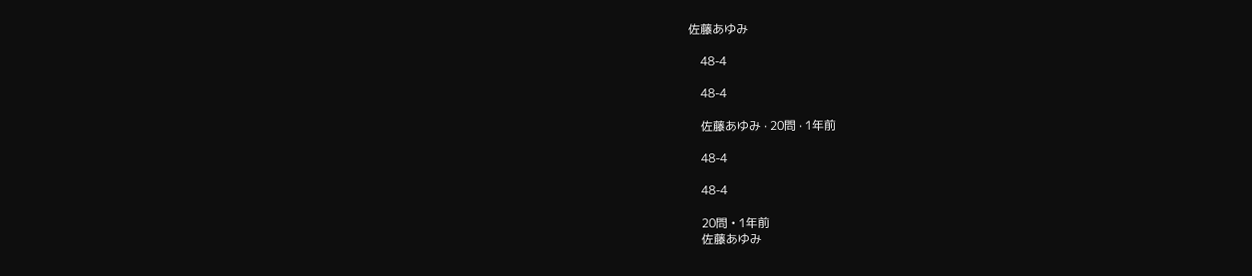佐藤あゆみ

    48-4

    48-4

    佐藤あゆみ · 20問 · 1年前

    48-4

    48-4

    20問 • 1年前
    佐藤あゆみ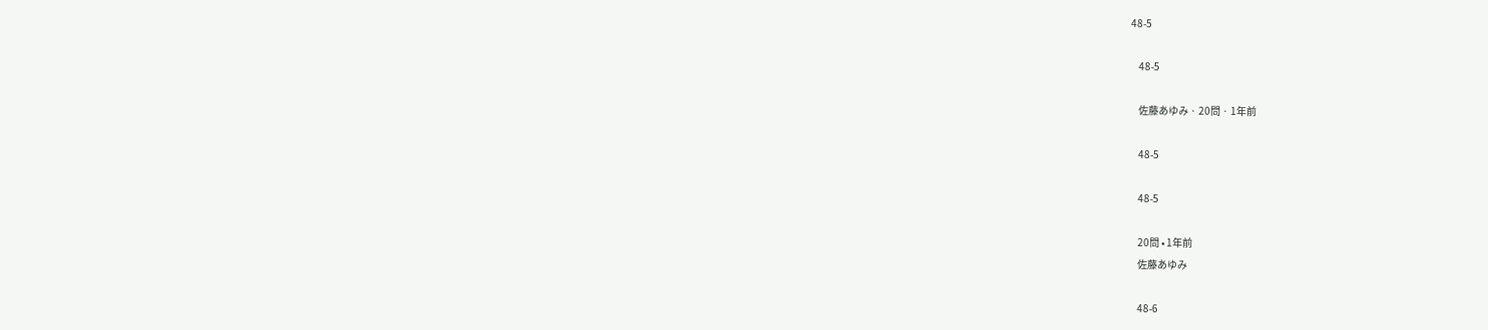48-5

    48-5

    佐藤あゆみ · 20問 · 1年前

    48-5

    48-5

    20問 • 1年前
    佐藤あゆみ

    48-6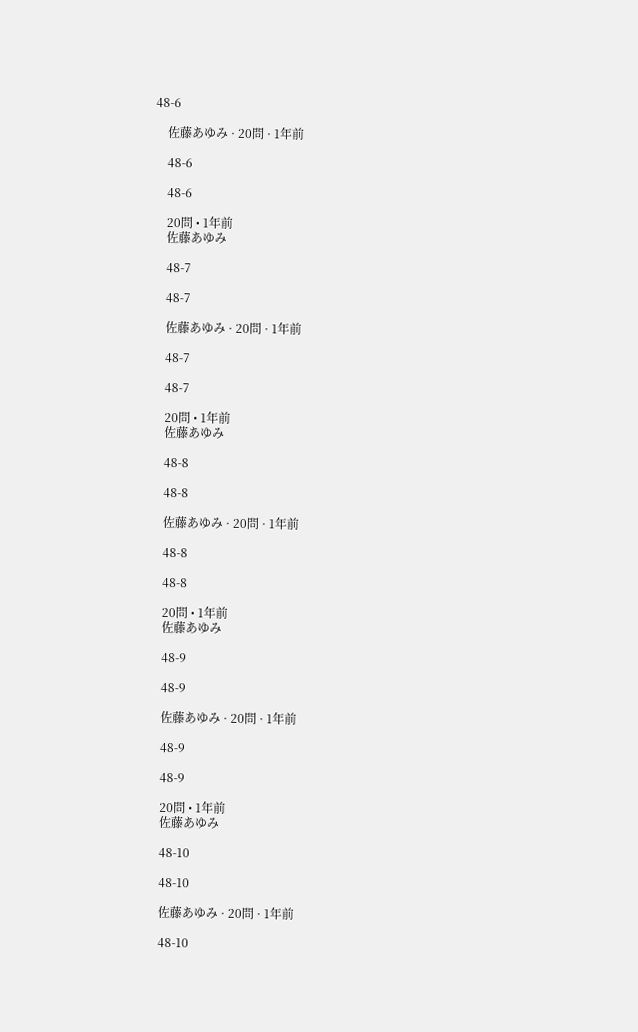48-6

    佐藤あゆみ · 20問 · 1年前

    48-6

    48-6

    20問 • 1年前
    佐藤あゆみ

    48-7

    48-7

    佐藤あゆみ · 20問 · 1年前

    48-7

    48-7

    20問 • 1年前
    佐藤あゆみ

    48-8

    48-8

    佐藤あゆみ · 20問 · 1年前

    48-8

    48-8

    20問 • 1年前
    佐藤あゆみ

    48-9

    48-9

    佐藤あゆみ · 20問 · 1年前

    48-9

    48-9

    20問 • 1年前
    佐藤あゆみ

    48-10

    48-10

    佐藤あゆみ · 20問 · 1年前

    48-10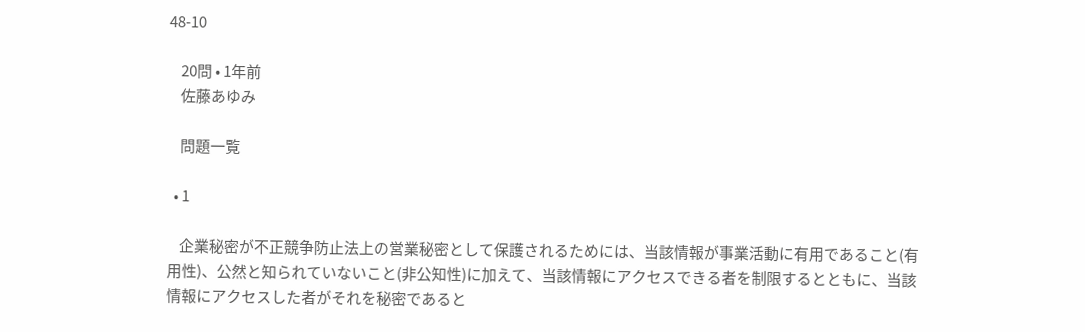48-10

    20問 • 1年前
    佐藤あゆみ

    問題一覧

  • 1

    企業秘密が不正競争防止法上の営業秘密として保護されるためには、当該情報が事業活動に有用であること(有用性)、公然と知られていないこと(非公知性)に加えて、当該情報にアクセスできる者を制限するとともに、当該情報にアクセスした者がそれを秘密であると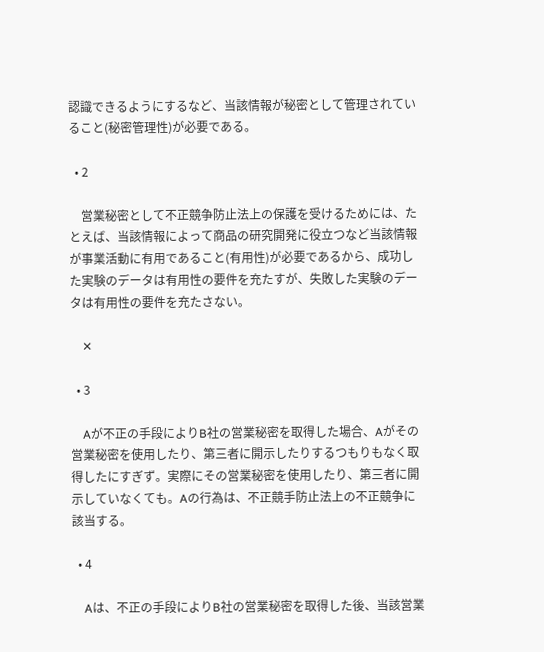認識できるようにするなど、当該情報が秘密として管理されていること(秘密管理性)が必要である。

  • 2

    営業秘密として不正競争防止法上の保護を受けるためには、たとえば、当該情報によって商品の研究開発に役立つなど当該情報が事業活動に有用であること(有用性)が必要であるから、成功した実験のデータは有用性の要件を充たすが、失敗した実験のデータは有用性の要件を充たさない。

    ✕

  • 3

    Aが不正の手段によりB社の営業秘密を取得した場合、Aがその営業秘密を使用したり、第三者に開示したりするつもりもなく取得したにすぎず。実際にその営業秘密を使用したり、第三者に開示していなくても。Aの行為は、不正競手防止法上の不正競争に該当する。

  • 4

    Aは、不正の手段によりB社の営業秘密を取得した後、当該営業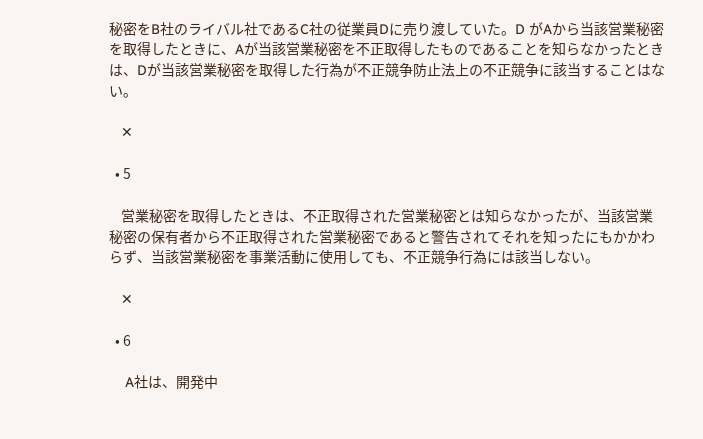秘密をB社のライバル社であるC社の従業員Dに売り渡していた。D がAから当該営業秘密を取得したときに、Aが当該営業秘密を不正取得したものであることを知らなかったときは、Dが当該営業秘密を取得した行為が不正競争防止法上の不正競争に該当することはない。

    ✕

  • 5

    営業秘密を取得したときは、不正取得された営業秘密とは知らなかったが、当該営業秘密の保有者から不正取得された営業秘密であると警告されてそれを知ったにもかかわらず、当該営業秘密を事業活動に使用しても、不正競争行為には該当しない。

    ✕

  • 6

    A社は、開発中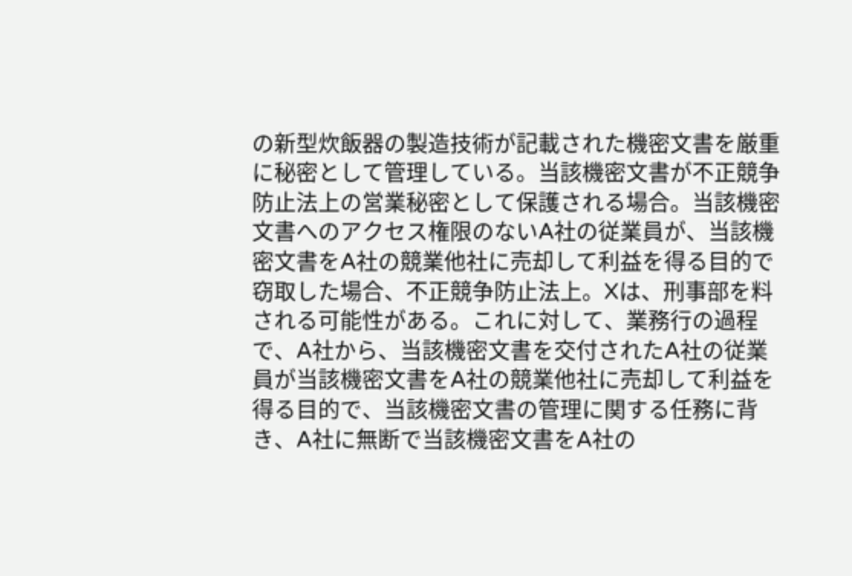の新型炊飯器の製造技術が記載された機密文書を厳重に秘密として管理している。当該機密文書が不正競争防止法上の営業秘密として保護される場合。当該機密文書へのアクセス権限のないA社の従業員が、当該機密文書をA社の競業他社に売却して利益を得る目的で窃取した場合、不正競争防止法上。Xは、刑事部を料される可能性がある。これに対して、業務行の過程で、A社から、当該機密文書を交付されたA社の従業員が当該機密文書をA社の競業他社に売却して利益を得る目的で、当該機密文書の管理に関する任務に背き、A社に無断で当該機密文書をA社の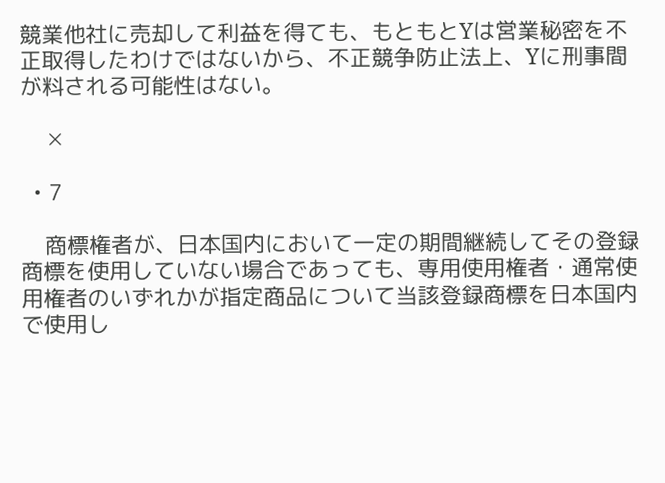競業他社に売却して利益を得ても、もともとYは営業秘密を不正取得したわけではないから、不正競争防止法上、Yに刑事間が料される可能性はない。

    ✕

  • 7

    商標権者が、日本国内において一定の期間継続してその登録商標を使用していない場合であっても、専用使用権者・通常使用権者のいずれかが指定商品について当該登録商標を日本国内で使用し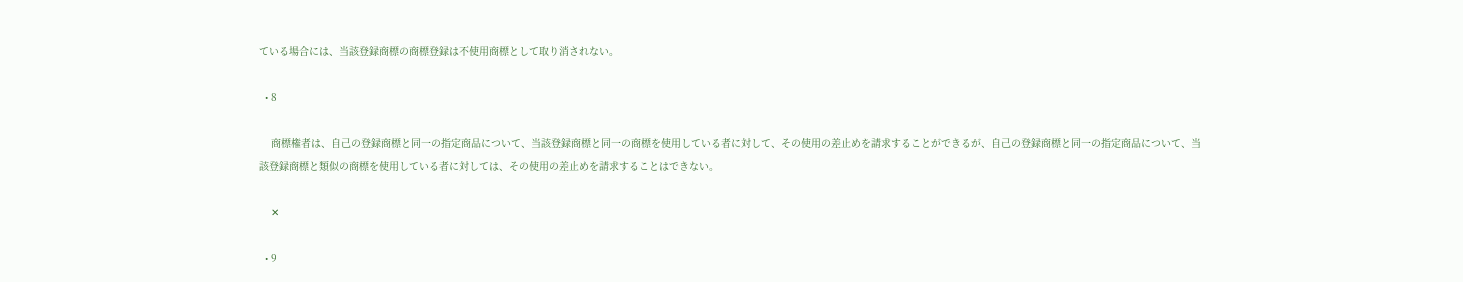ている場合には、当該登録商標の商標登録は不使用商標として取り消されない。

  • 8

    商標権者は、自己の登録商標と同一の指定商品について、当該登録商標と同一の商標を使用している者に対して、その使用の差止めを請求することができるが、自己の登録商標と同一の指定商品について、当該登録商標と類似の商標を使用している者に対しては、その使用の差止めを請求することはできない。

    ✕

  • 9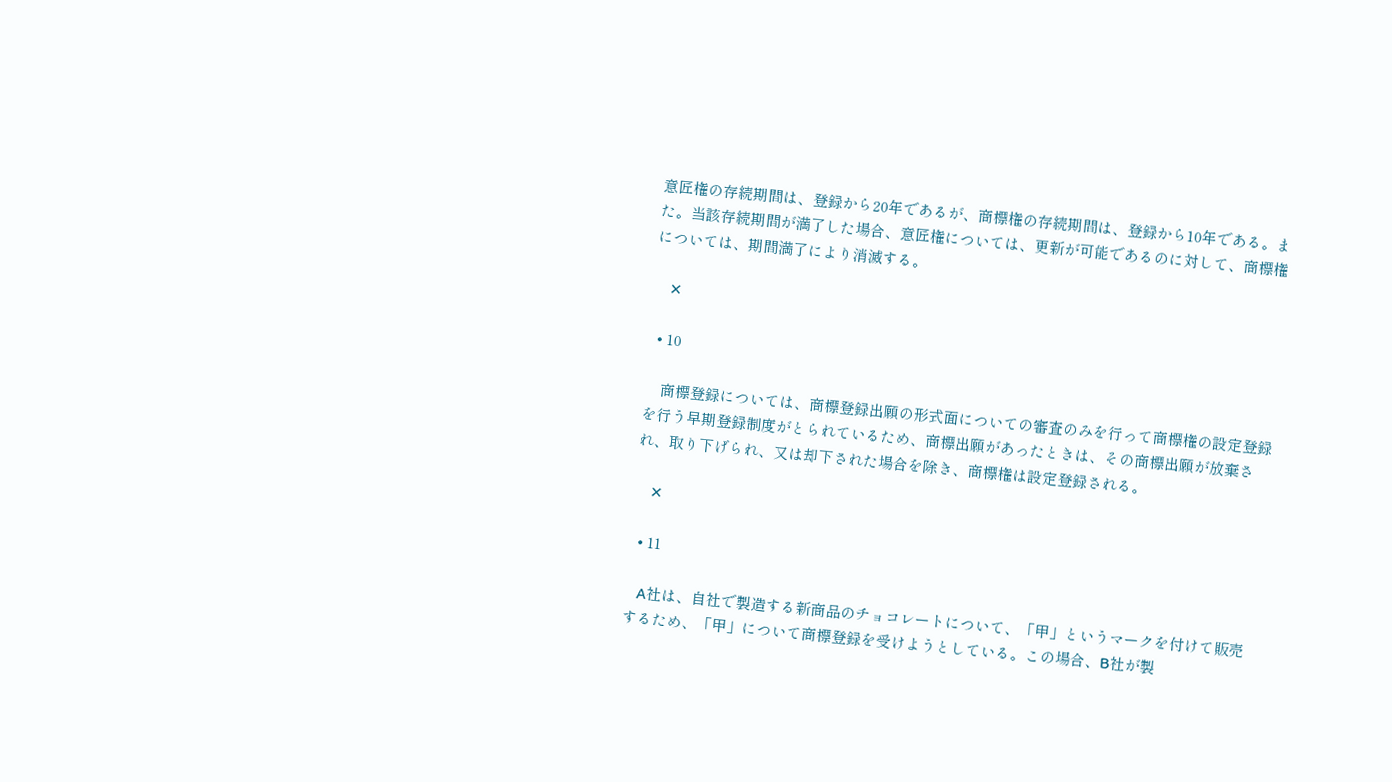意匠権の存続期間は、登録から20年であるが、商標権の存続期間は、登録から10年である。また。当該存続期間が満了した場合、意匠権については、更新が可能であるのに対して、商標権については、期間満了により消滅する。

    ✕

  • 10

    商標登録については、商標登録出願の形式面についての審査のみを行って商標権の設定登録を行う早期登録制度がとられているため、商標出願があったときは、その商標出願が放棄され、取り下げられ、又は却下された場合を除き、商標権は設定登録される。

    ✕

  • 11

    A社は、自社で製造する新商品のチョコレートについて、「甲」というマークを付けて販売するため、「甲」について商標登録を受けようとしている。この場合、B社が製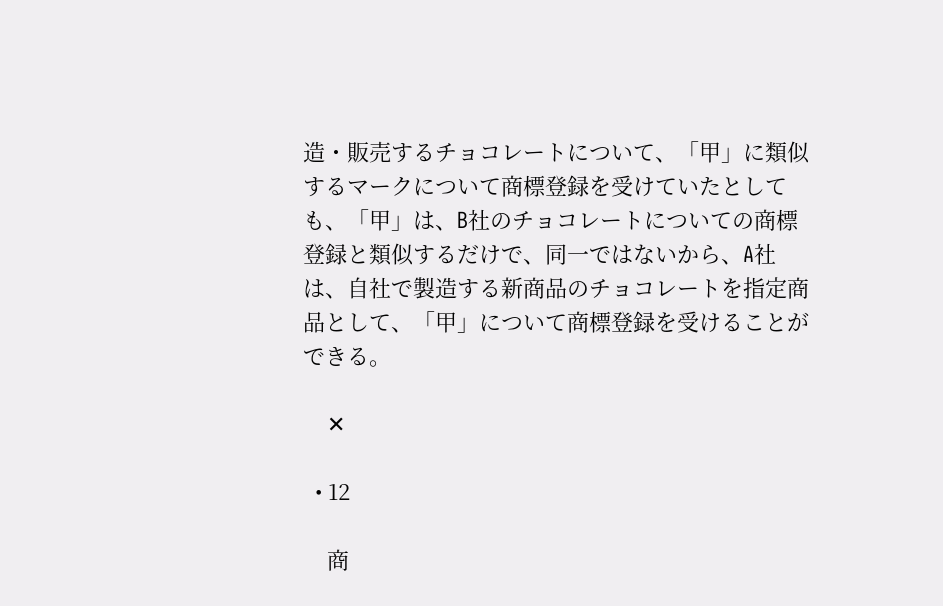造・販売するチョコレートについて、「甲」に類似するマークについて商標登録を受けていたとしても、「甲」は、B社のチョコレートについての商標登録と類似するだけで、同一ではないから、A社は、自社で製造する新商品のチョコレートを指定商品として、「甲」について商標登録を受けることができる。

    ✕

  • 12

    商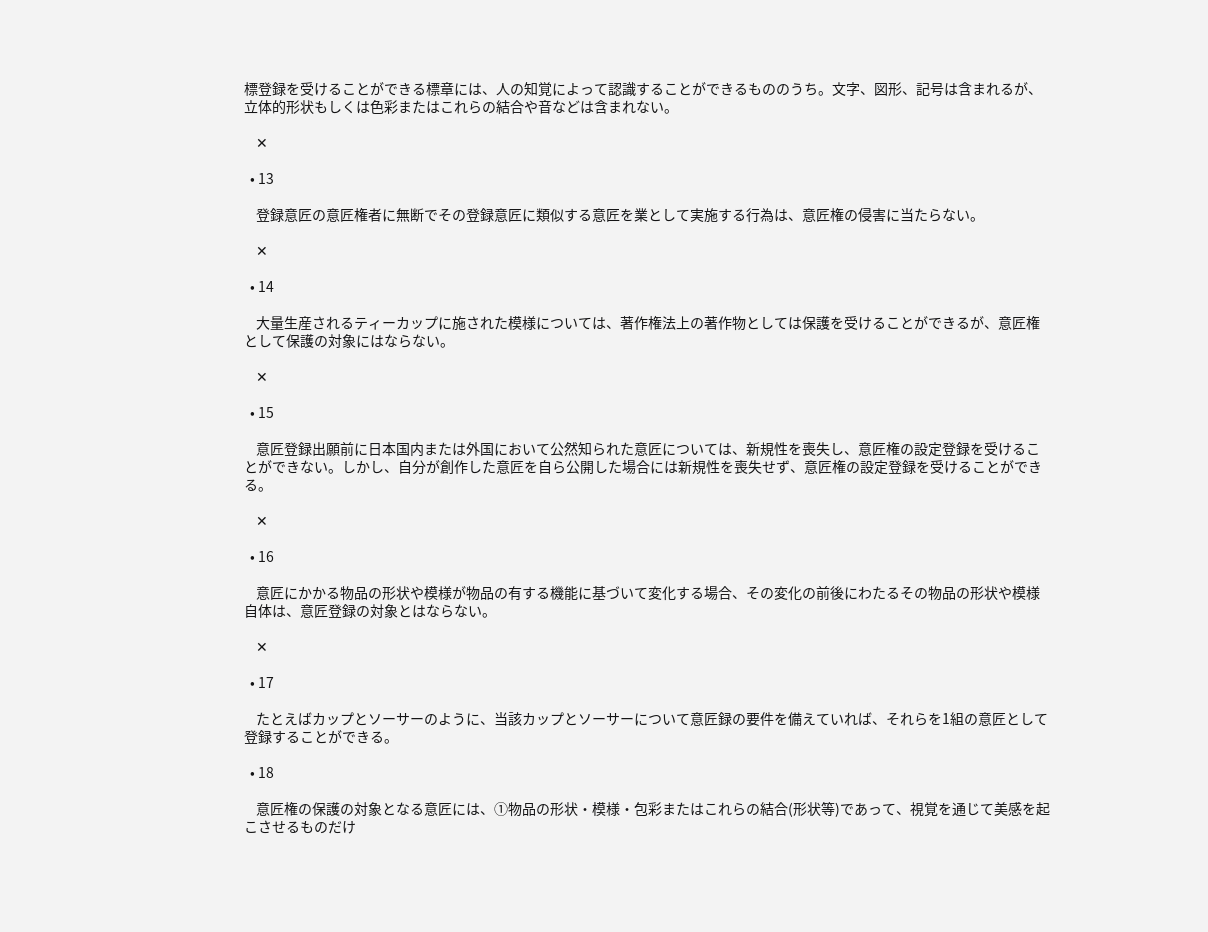標登録を受けることができる標章には、人の知覚によって認識することができるもののうち。文字、図形、記号は含まれるが、立体的形状もしくは色彩またはこれらの結合や音などは含まれない。

    ✕

  • 13

    登録意匠の意匠権者に無断でその登録意匠に類似する意匠を業として実施する行為は、意匠権の侵害に当たらない。

    ✕

  • 14

    大量生産されるティーカップに施された模様については、著作権法上の著作物としては保護を受けることができるが、意匠権として保護の対象にはならない。

    ✕

  • 15

    意匠登録出願前に日本国内または外国において公然知られた意匠については、新規性を喪失し、意匠権の設定登録を受けることができない。しかし、自分が創作した意匠を自ら公開した場合には新規性を喪失せず、意匠権の設定登録を受けることができる。

    ✕

  • 16

    意匠にかかる物品の形状や模様が物品の有する機能に基づいて変化する場合、その変化の前後にわたるその物品の形状や模様自体は、意匠登録の対象とはならない。

    ✕

  • 17

    たとえばカップとソーサーのように、当該カップとソーサーについて意匠録の要件を備えていれば、それらを1組の意匠として登録することができる。

  • 18

    意匠権の保護の対象となる意匠には、①物品の形状・模様・包彩またはこれらの結合(形状等)であって、視覚を通じて美感を起こさせるものだけ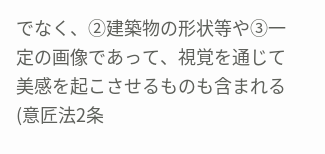でなく、②建築物の形状等や③一定の画像であって、視覚を通じて美感を起こさせるものも含まれる(意匠法2条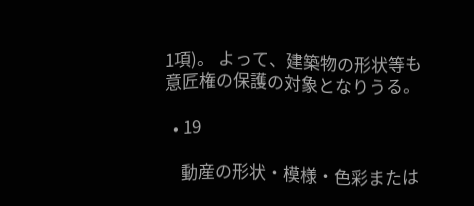1項)。 よって、建築物の形状等も意匠権の保護の対象となりうる。

  • 19

    動産の形状・模様・色彩または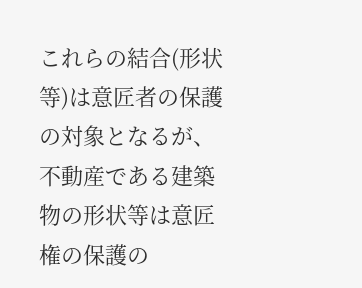これらの結合(形状等)は意匠者の保護の対象となるが、不動産である建築物の形状等は意匠権の保護の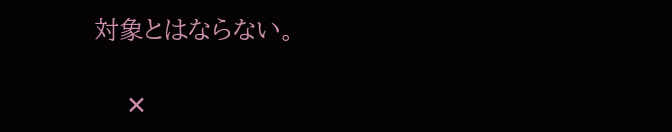対象とはならない。

    ✕